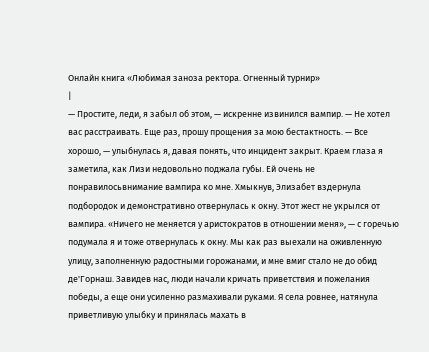Онлайн книга «Любимая заноза ректора. Огненный турнир»
|
— Простите, леди, я забыл об этом, — искренне извинился вампир. — Не хотел вас расстраивать. Еще раз, прошу прощения за мою бестактность. — Все хорошо, — улыбнулась я, давая понять, что инцидент закрыт. Краем глаза я заметила, как Лизи недовольно поджала губы. Ей очень не понравилосьвнимание вампира ко мне. Хмыкнув, Элизабет вздернула подбородок и демонстративно отвернулась к окну. Этот жест не укрылся от вампира. «Ничего не меняется у аристократов в отношении меня», — с горечью подумала я и тоже отвернулась к окну. Мы как раз выехали на оживленную улицу, заполненную радостными горожанами, и мне вмиг стало не до обид де'Горнаш. Завидев нас, люди начали кричать приветствия и пожелания победы, а еще они усиленно размахивали руками. Я села ровнее, натянула приветливую улыбку и принялась махать в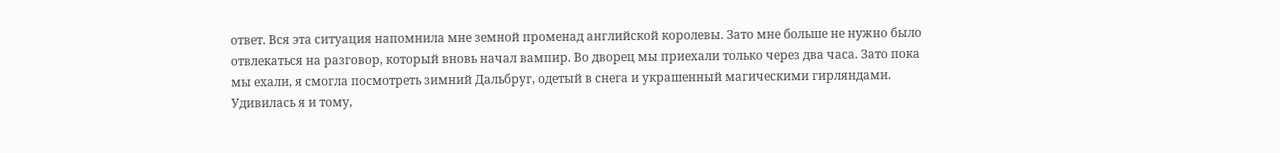ответ. Вся эта ситуация напомнила мне земной променад английской королевы. Зато мне больше не нужно было отвлекаться на разговор, который вновь начал вампир. Во дворец мы приехали только через два часа. Зато пока мы ехали, я смогла посмотреть зимний Дальбруг, одетый в снега и украшенный магическими гирляндами. Удивилась я и тому,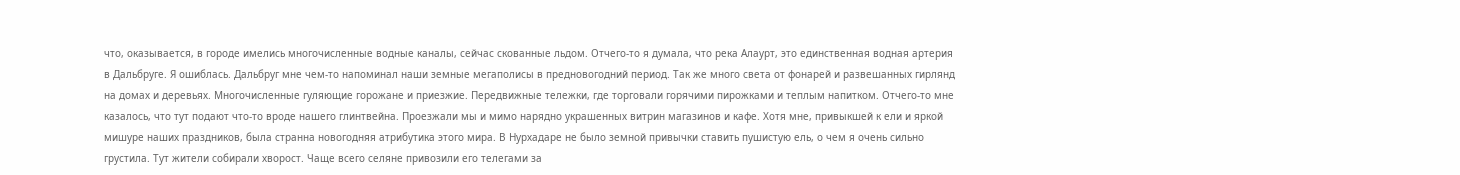что, оказывается, в городе имелись многочисленные водные каналы, сейчас скованные льдом. Отчего-то я думала, что река Алаурт, это единственная водная артерия в Дальбруге. Я ошиблась. Дальбруг мне чем-то напоминал наши земные мегаполисы в предновогодний период. Так же много света от фонарей и развешанных гирлянд на домах и деревьях. Многочисленные гуляющие горожане и приезжие. Передвижные тележки, где торговали горячими пирожками и теплым напитком. Отчего-то мне казалось, что тут подают что-то вроде нашего глинтвейна. Проезжали мы и мимо нарядно украшенных витрин магазинов и кафе. Хотя мне, привыкшей к ели и яркой мишуре наших праздников, была странна новогодняя атрибутика этого мира. В Нурхадаре не было земной привычки ставить пушистую ель, о чем я очень сильно грустила. Тут жители собирали хворост. Чаще всего селяне привозили его телегами за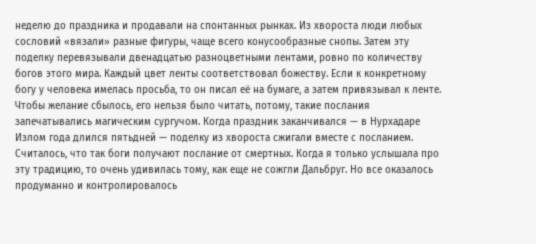неделю до праздника и продавали на спонтанных рынках. Из хвороста люди любых сословий «вязали» разные фигуры, чаще всего конусообразные снопы. Затем эту поделку перевязывали двенадцатью разноцветными лентами, ровно по количеству богов этого мира. Каждый цвет ленты соответствовал божеству. Если к конкретному богу у человека имелась просьба, то он писал её на бумаге, а затем привязывал к ленте. Чтобы желание сбылось, его нельзя было читать, потому, такие послания запечатывались магическим сургучом. Когда праздник заканчивался — в Нурхадаре Излом года длился пятьдней — поделку из хвороста сжигали вместе с посланием. Считалось, что так боги получают послание от смертных. Когда я только услышала про эту традицию, то очень удивилась тому, как еще не сожгли Дальбруг. Но все оказалось продуманно и контролировалось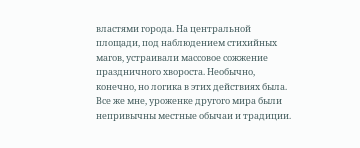властями города. На центральной площади, под наблюдением стихийных магов, устраивали массовое сожжение праздничного хвороста. Необычно, конечно, но логика в этих действиях была. Все же мне, уроженке другого мира были непривычны местные обычаи и традиции.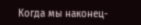Когда мы наконец-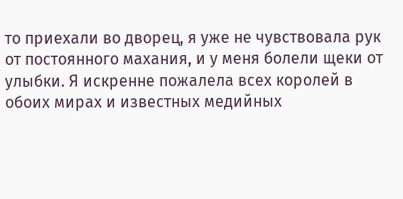то приехали во дворец, я уже не чувствовала рук от постоянного махания, и у меня болели щеки от улыбки. Я искренне пожалела всех королей в обоих мирах и известных медийных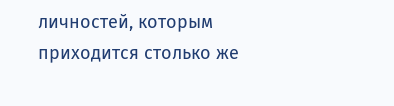личностей, которым приходится столько же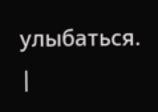улыбаться. |